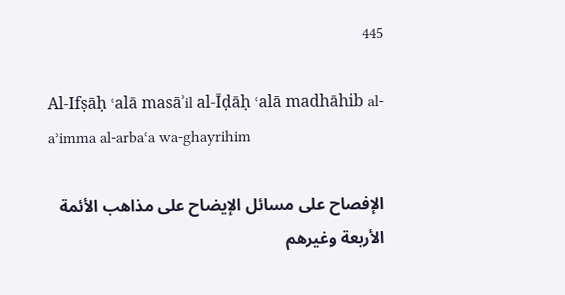445

Al-Ifṣāḥ ʿalā masāʾil al-Īḍāḥ ʿalā madhāhib al-aʾimma al-arbaʿa wa-ghayrihim

الإفصاح على مسائل الإيضاح على مذاهب الأئمة الأربعة وغيرهم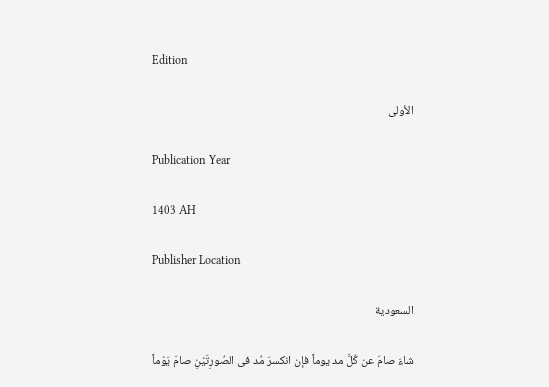Edition

الأولى

Publication Year

1403 AH

Publisher Location

السعودية

شاءَ صامَ عن كُلَّ مد يوماً فإن انكسرَ مُد فى الصُورِتَيْنِ صامَ يَوْماً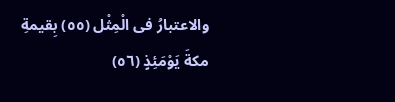والاعتبارُ فى الْمِثْل (٥٥) بِقيمةِ مكةَ يَوْمَئِذٍ (٥٦)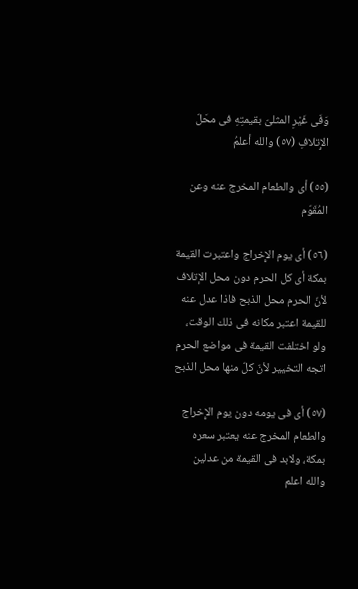وَفَى غَيْرِ المثلىّ بقيمتِهِ فى محَلّ الإِتلافِ (٥٧) والله أعلمُ

(٥٥) أى والطعام المخرج عنه وعن المُقَوّم

(٥٦) أى يوم الإِخراج واعتبرت القيمة بمكة أى كل الحرم دون محل الإتلاف لأنّ الحرم محل الذبح فاذا عدل عنه للقيمة اعتبر مكانه فى ذلك الوقت، ولو اختلفت القيمة فى مواضع الحرم اتجه التخيير لأنّ كلّ منها محل الذبح

(٥٧) أى فى يومه دون يوم الإِخراج والطعام المخرج عنه يعتبر سعره بمكة، ولابد فى القيمة من عدلين والله اعلم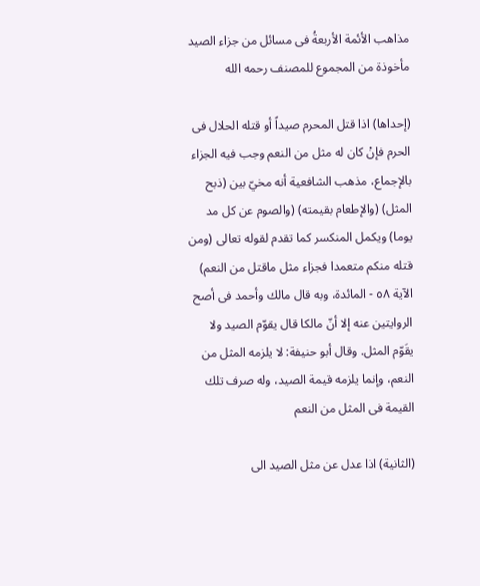مذاهب الأئمة الأربعةُ فى مسائل من جزاء الصيد مأخوذة من المجموع للمصنف رحمه الله

(إحداها) اذا قتل المحرم صيداً أو قتله الحلال فى الحرم فإنْ كان له مثل من النعم وجب فيه الجزاء بالإجماع، مذهب الشافعية أنه مخيّ بين (ذبح المثل) (والإطعام بقيمته) (والصوم عن كل مد يوما) ويكمل المنكسر كما تقدم لقوله تعالى (ومن قتله منكم متعمدا فجزاء مثل ماقتل من النعم) الآية ٥٨ - المائدة، وبه قال مالك وأحمد فى أصح الروايتين عنه إلا أنّ مالكا قال يقوّم الصيد ولا يقَوّم المثل. وقال أبو حنيفة: لا يلزمه المثل من النعم، وإنما يلزمه قيمة الصيد، وله صرف تلك القيمة فى المثل من النعم

(الثانية) اذا عدل عن مثل الصيد الى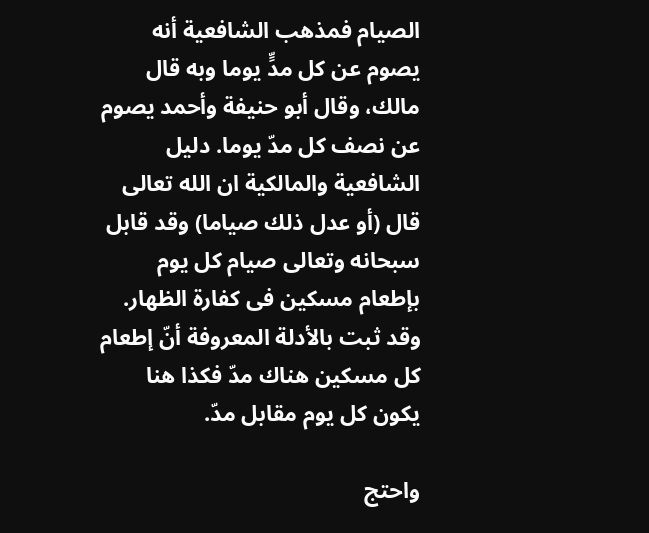الصيام فمذهب الشافعية أنه يصوم عن كل مدٍّ يوما وبه قال مالك، وقال أبو حنيفة وأحمد يصوم عن نصف كل مدّ يوما. دليل الشافعية والمالكية ان الله تعالى قال (أو عدل ذلك صياما) وقد قابل سبحانه وتعالى صيام كل يوم بإطعام مسكين فى كفارة الظهار. وقد ثبت بالأدلة المعروفة أنّ إطعام كل مسكين هناك مدّ فكذا هنا يكون كل يوم مقابل مدّ.

واحتج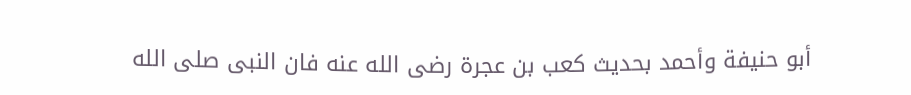أبو حنيفة وأحمد بحديث كعب بن عجرة رضى الله عنه فان النبى صلى الله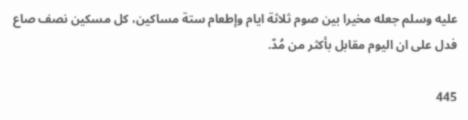عليه وسلم جعله مخيرا بين صوم ثلاثة ايام وإطعام ستة مساكين، كل مسكين نصف صاع فدل على ان اليوم مقابل بأكثر من مُدّ.

445